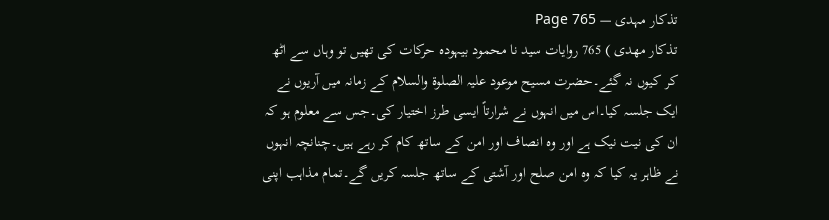تذکار مہدی — Page 765
تذکار مهدی ) 765 روایات سید نا محمود بیہودہ حرکات کی تھیں تو وہاں سے اٹھ کر کیوں نہ گئے۔حضرت مسیح موعود علیہ الصلوۃ والسلام کے زمانہ میں آریوں نے ایک جلسہ کیا۔اس میں انہوں نے شرارتاً ایسی طرز اختیار کی۔جس سے معلوم ہو کہ ان کی نیت نیک ہے اور وہ انصاف اور امن کے ساتھ کام کر رہے ہیں۔چنانچہ انہوں نے ظاہر یہ کیا کہ وہ امن صلح اور آشتی کے ساتھ جلسہ کریں گے۔تمام مذاہب اپنی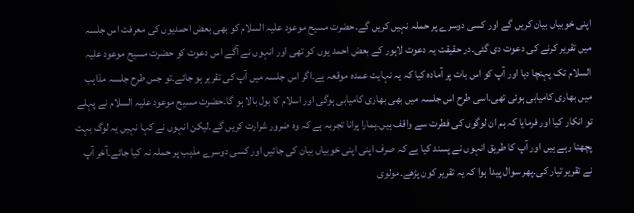اپنی خوبیاں بیان کریں گے اور کسی دوسرے پر حملہ نہیں کریں گے۔حضرت مسیح موعود علیہ السلام کو بھی بعض احمدیوں کی معرفت اس جلسہ میں تقریر کرنے کی دعوت دی گئی۔در حقیقت یہ دعوت لاہور کے بعض احمد یوں کو تھی اور انہوں نے آگے اس دعوت کو حضرت مسیح موعود علیہ السلام تک پہنچا دیا اور آپ کو اس بات پر آمادہ کیا کہ یہ نہایت عمدہ موقعہ ہے۔اگر اس جلسہ میں آپ کی تقریر ہو جائے۔تو جس طرح جلسہ مذاہب میں بھاری کامیابی ہوئی تھی۔اسی طرح اس جلسہ میں بھی بھاری کامیابی ہوگی اور اسلام کا بول بالا ہو گا۔حضرت مسیح موعود علیہ السلام نے پہلے تو انکار کیا اور فرمایا کہ ہم ان لوگوں کی فطرت سے واقف ہیں۔ہمارا پرانا تجربہ ہے کہ وہ ضرور شرارت کریں گے۔لیکن انہوں نے کہا نہیں یہ لوگ بہت پچھتا رہے ہیں اور آپ کا طریق انہوں نے پسند کیا ہے کہ صرف اپنی اپنی خوبیاں بیان کی جائیں اور کسی دوسرے مذہب پر حملہ نہ کیا جائے۔آخر آپ نے تقریر تیار کی۔پھر سوال پیدا ہوا کہ یہ تقریر کون پڑھے۔مولوی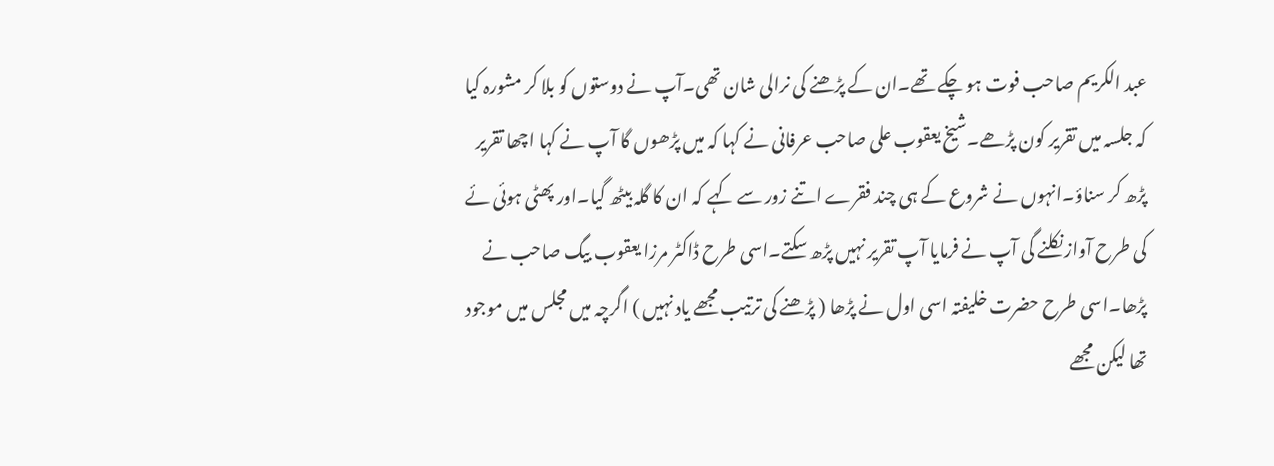عبد الکریم صاحب فوت ہو چکے تھے۔ان کے پڑھنے کی نرالی شان تھی۔آپ نے دوستوں کو بلا کر مشورہ کیا کہ جلسہ میں تقریر کون پڑھے۔شیخ یعقوب علی صاحب عرفانی نے کہا کہ میں پڑھوں گا آپ نے کہا اچھا تقریر پڑھ کر سناؤ۔انہوں نے شروع کے ہی چند فقرے اتنے زور سے کہے کہ ان کا گلہ بیٹھ گیا۔اور پھٹی ہوئی ئے کی طرح آواز نکلنے گی آپ نے فرمایا آپ تقریر نہیں پڑھ سکتے۔اسی طرح ڈاکٹر مرزا یعقوب بیگ صاحب نے پڑھا۔اسی طرح حضرت خلیفتہ اسی اول نے پڑھا ( پڑھنے کی ترتیب مجھے یاد نہیں ) اگرچہ میں مجلس میں موجود تھا لیکن مجھے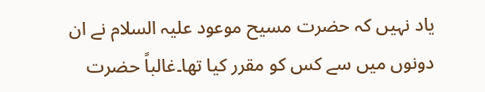یاد نہیں کہ حضرت مسیح موعود علیہ السلام نے ان دونوں میں سے کس کو مقرر کیا تھا۔غالباً حضرت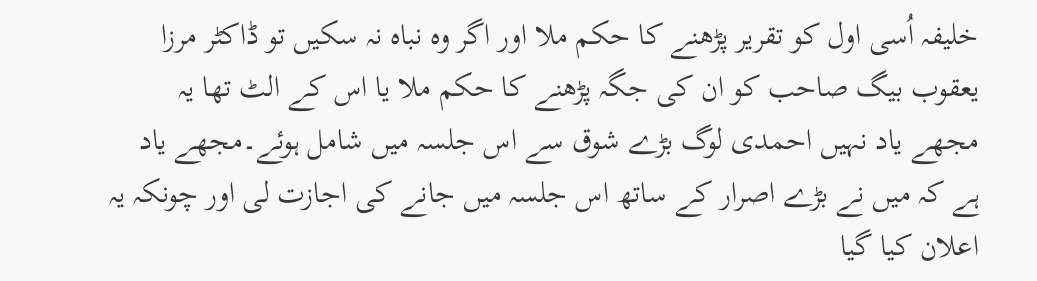خلیفہ اُسی اول کو تقریر پڑھنے کا حکم ملا اور اگر وہ نباہ نہ سکیں تو ڈاکٹر مرزا یعقوب بیگ صاحب کو ان کی جگہ پڑھنے کا حکم ملا یا اس کے الٹ تھا یہ مجھے یاد نہیں احمدی لوگ بڑے شوق سے اس جلسہ میں شامل ہوئے۔مجھے یاد ہے کہ میں نے بڑے اصرار کے ساتھ اس جلسہ میں جانے کی اجازت لی اور چونکہ یہ اعلان کیا گیا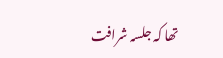تھا کہ جلسہ شرافت